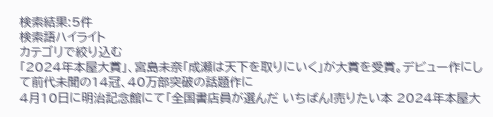検索結果:5件
検索語ハイライト
カテゴリで絞り込む
「2024年本屋大賞」、宮島未奈「成瀬は天下を取りにいく」が大賞を受賞。デビュー作にして前代未聞の14冠、40万部突破の話題作に
4月10日に明治記念館にて「全国書店員が選んだ いちばん!売りたい本 2024年本屋大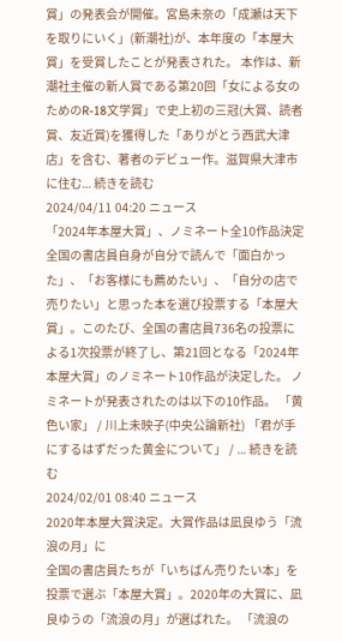賞」の発表会が開催。宮島未奈の「成瀬は天下を取りにいく」(新潮社)が、本年度の「本屋大賞」を受賞したことが発表された。 本作は、新潮社主催の新人賞である第20回「女による女のためのR-18文学賞」で史上初の三冠(大賞、読者賞、友近賞)を獲得した「ありがとう西武大津店」を含む、著者のデビュー作。滋賀県大津市に住む... 続きを読む
2024/04/11 04:20 ニュース
「2024年本屋大賞」、ノミネート全10作品決定
全国の書店員自身が自分で読んで「面白かった」、「お客様にも薦めたい」、「自分の店で売りたい」と思った本を選び投票する「本屋大賞」。このたび、全国の書店員736名の投票による1次投票が終了し、第21回となる「2024年本屋大賞」のノミネート10作品が決定した。 ノミネートが発表されたのは以下の10作品。 「黄色い家」 / 川上未映子(中央公論新社) 「君が手にするはずだった黄金について」 / ... 続きを読む
2024/02/01 08:40 ニュース
2020年本屋大賞決定。大賞作品は凪良ゆう「流浪の月」に
全国の書店員たちが「いちばん売りたい本」を投票で選ぶ「本屋大賞」。2020年の大賞に、凪良ゆうの「流浪の月」が選ばれた。 「流浪の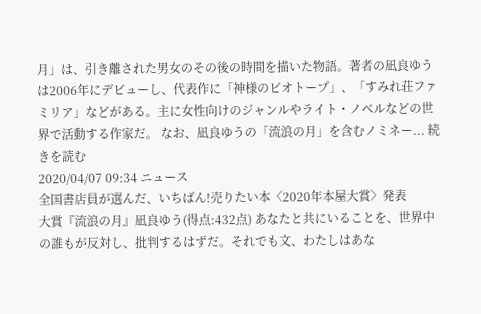月」は、引き離された男女のその後の時間を描いた物語。著者の凪良ゆうは2006年にデビューし、代表作に「神様のビオトープ」、「すみれ荘ファミリア」などがある。主に女性向けのジャンルやライト・ノベルなどの世界で活動する作家だ。 なお、凪良ゆうの「流浪の月」を含むノミネー... 続きを読む
2020/04/07 09:34 ニュース
全国書店員が選んだ、いちばん!売りたい本〈2020年本屋大賞〉発表
大賞『流浪の月』凪良ゆう(得点:432点) あなたと共にいることを、世界中の誰もが反対し、批判するはずだ。それでも文、わたしはあな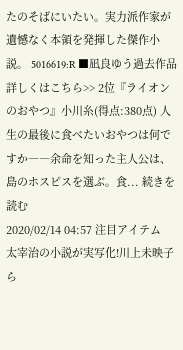たのそばにいたい。実力派作家が遺憾なく本領を発揮した傑作小説。 5016619:R ■凪良ゆう過去作品 詳しくはこちら>> 2位『ライオンのおやつ』小川糸(得点:380点) 人生の最後に食べたいおやつは何ですか――余命を知った主人公は、島のホスピスを選ぶ。食... 続きを読む
2020/02/14 04:57 注目アイテム
太宰治の小説が実写化!川上未映子ら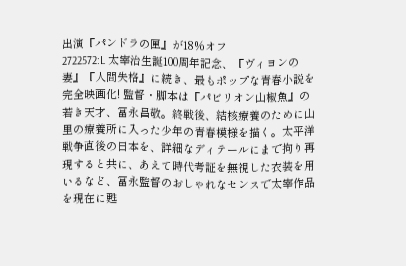出演『パンドラの匣』が18%オフ
2722572:L 太宰治生誕100周年記念、『ヴィヨンの妻』『人間失格』に続き、最もポップな青春小説を完全映画化! 監督・脚本は『パビリオン山椒魚』の若き天才、冨永昌敬。終戦後、結核療養のために山里の療養所に入った少年の青春模様を描く。太平洋戦争直後の日本を、詳細なディテールにまで拘り再現すると共に、あえて時代考証を無視した衣装を用いるなど、冨永監督のおしゃれなセンスで太宰作品を現在に甦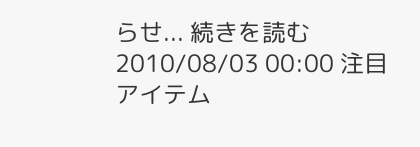らせ... 続きを読む
2010/08/03 00:00 注目アイテム